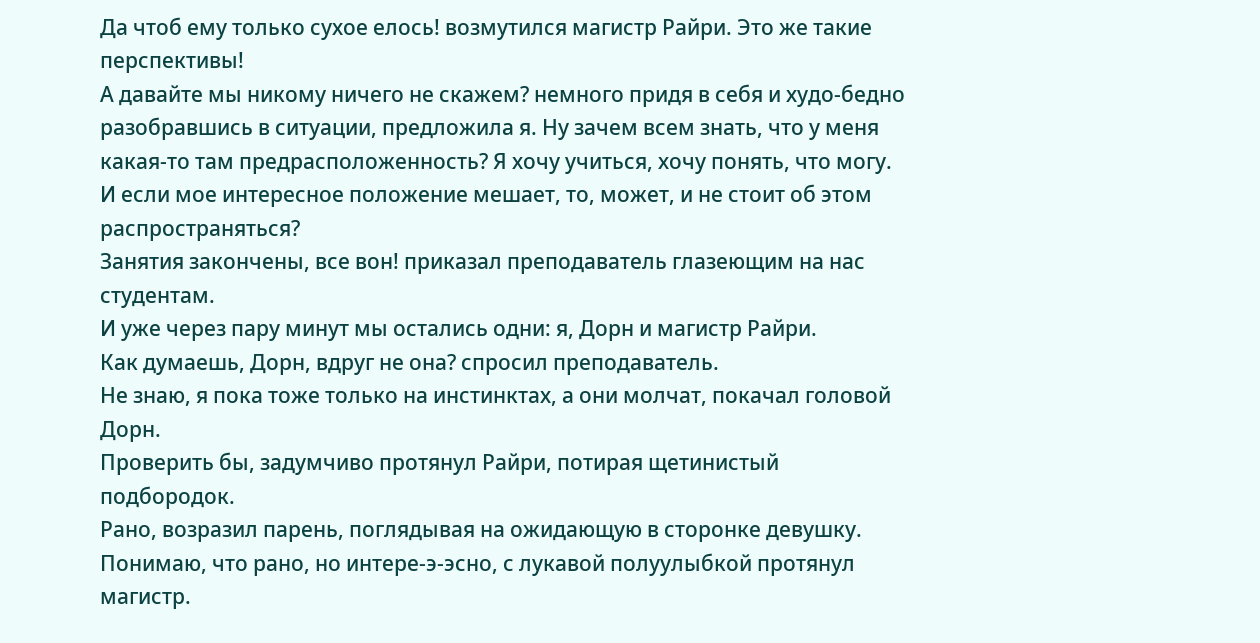Да чтоб ему только сухое елось! возмутился магистр Райри. Это же такие перспективы!
А давайте мы никому ничего не скажем? немного придя в себя и худо-бедно разобравшись в ситуации, предложила я. Ну зачем всем знать, что у меня какая-то там предрасположенность? Я хочу учиться, хочу понять, что могу. И если мое интересное положение мешает, то, может, и не стоит об этом распространяться?
Занятия закончены, все вон! приказал преподаватель глазеющим на нас студентам.
И уже через пару минут мы остались одни: я, Дорн и магистр Райри.
Как думаешь, Дорн, вдруг не она? спросил преподаватель.
Не знаю, я пока тоже только на инстинктах, а они молчат, покачал головой Дорн.
Проверить бы, задумчиво протянул Райри, потирая щетинистый подбородок.
Рано, возразил парень, поглядывая на ожидающую в сторонке девушку.
Понимаю, что рано, но интере-э-эсно, с лукавой полуулыбкой протянул магистр.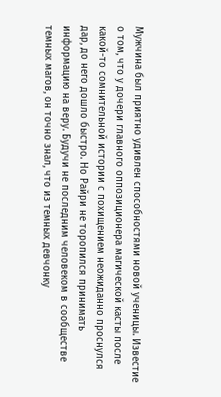Мужчина был приятно удивлен способностями новой ученицы. Известие о том, что у дочери главного оппозиционера магической касты после какой-то сомнительной истории с похищением неожиданно проснулся дар, до него дошло быстро. Но Райри не торопился принимать информацию на веру. Будучи не последним человеком в сообществе темных магов, он точно знал, что из темных девчонку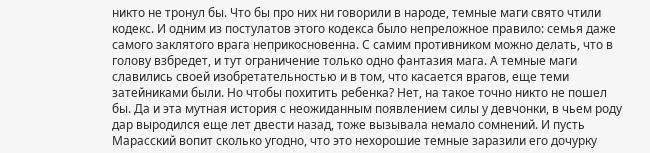никто не тронул бы. Что бы про них ни говорили в народе, темные маги свято чтили кодекс. И одним из постулатов этого кодекса было непреложное правило: семья даже самого заклятого врага неприкосновенна. С самим противником можно делать, что в голову взбредет, и тут ограничение только одно фантазия мага. А темные маги славились своей изобретательностью и в том, что касается врагов, еще теми затейниками были. Но чтобы похитить ребенка? Нет, на такое точно никто не пошел бы. Да и эта мутная история с неожиданным появлением силы у девчонки, в чьем роду дар выродился еще лет двести назад, тоже вызывала немало сомнений. И пусть Марасский вопит сколько угодно, что это нехорошие темные заразили его дочурку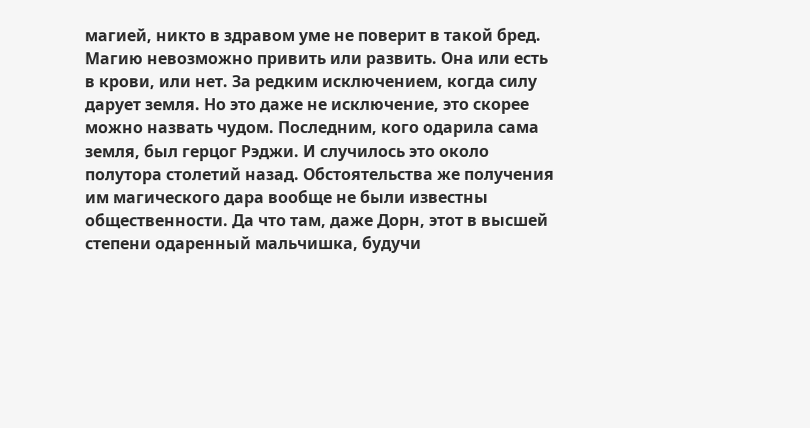магией, никто в здравом уме не поверит в такой бред. Магию невозможно привить или развить. Она или есть в крови, или нет. За редким исключением, когда силу дарует земля. Но это даже не исключение, это скорее можно назвать чудом. Последним, кого одарила сама земля, был герцог Рэджи. И случилось это около полутора столетий назад. Обстоятельства же получения им магического дара вообще не были известны общественности. Да что там, даже Дорн, этот в высшей степени одаренный мальчишка, будучи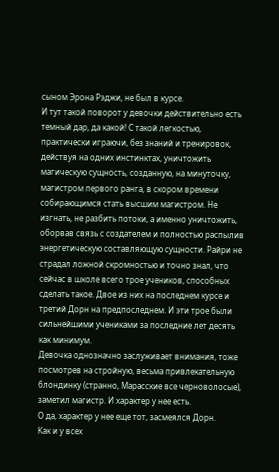сыном Эрона Рэджи, не был в курсе.
И тут такой поворот у девочки действительно есть темный дар, да какой! С такой легкостью, практически играючи, без знаний и тренировок, действуя на одних инстинктах, уничтожить магическую сущность, созданную, на минуточку, магистром первого ранга, в скором времени собирающимся стать высшим магистром. Не изгнать, не разбить потоки, а именно уничтожить, оборвав связь с создателем и полностью распылив энергетическую составляющую сущности. Райри не страдал ложной скромностью и точно знал, что сейчас в школе всего трое учеников, способных сделать такое. Двое из них на последнем курсе и третий Дорн на предпоследнем. И эти трое были сильнейшими учениками за последние лет десять как минимум.
Девочка однозначно заслуживает внимания, тоже посмотрев на стройную, весьма привлекательную блондинку (странно, Марасские все черноволосые), заметил магистр. И характер у нее есть.
О да, характер у нее еще тот, засмеялся Дорн.
Как и у всех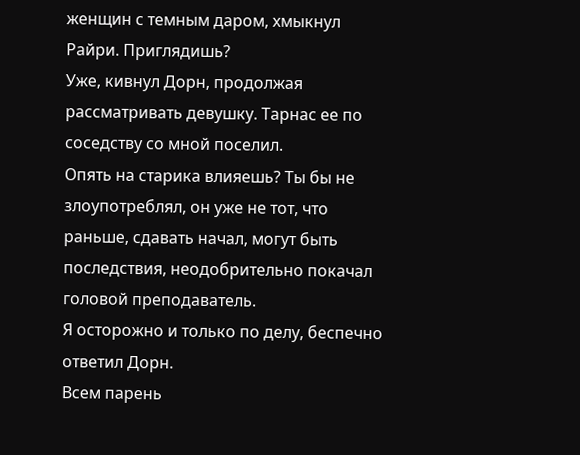женщин с темным даром, хмыкнул Райри. Приглядишь?
Уже, кивнул Дорн, продолжая рассматривать девушку. Тарнас ее по соседству со мной поселил.
Опять на старика влияешь? Ты бы не злоупотреблял, он уже не тот, что раньше, сдавать начал, могут быть последствия, неодобрительно покачал головой преподаватель.
Я осторожно и только по делу, беспечно ответил Дорн.
Всем парень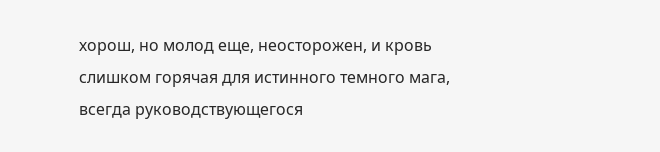хорош, но молод еще, неосторожен, и кровь слишком горячая для истинного темного мага, всегда руководствующегося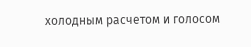холодным расчетом и голосом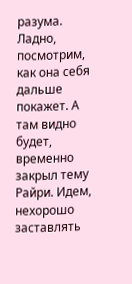разума.
Ладно, посмотрим, как она себя дальше покажет. А там видно будет, временно закрыл тему Райри. Идем, нехорошо заставлять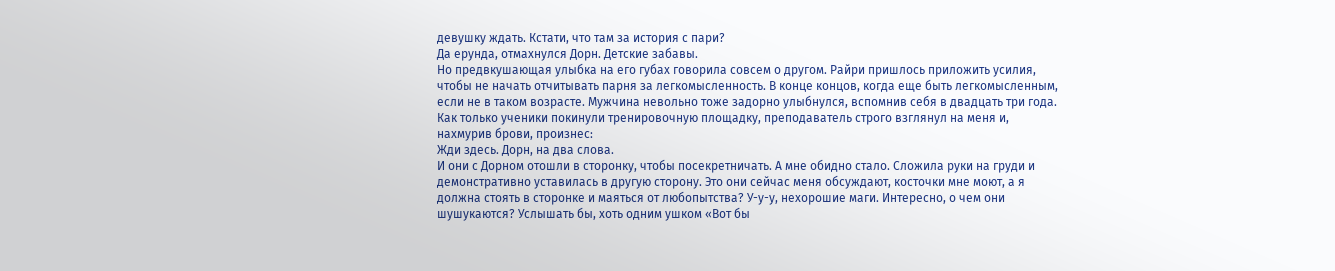девушку ждать. Кстати, что там за история с пари?
Да ерунда, отмахнулся Дорн. Детские забавы.
Но предвкушающая улыбка на его губах говорила совсем о другом. Райри пришлось приложить усилия, чтобы не начать отчитывать парня за легкомысленность. В конце концов, когда еще быть легкомысленным, если не в таком возрасте. Мужчина невольно тоже задорно улыбнулся, вспомнив себя в двадцать три года.
Как только ученики покинули тренировочную площадку, преподаватель строго взглянул на меня и, нахмурив брови, произнес:
Жди здесь. Дорн, на два слова.
И они с Дорном отошли в сторонку, чтобы посекретничать. А мне обидно стало. Сложила руки на груди и демонстративно уставилась в другую сторону. Это они сейчас меня обсуждают, косточки мне моют, а я должна стоять в сторонке и маяться от любопытства? У-у-у, нехорошие маги. Интересно, о чем они шушукаются? Услышать бы, хоть одним ушком «Вот бы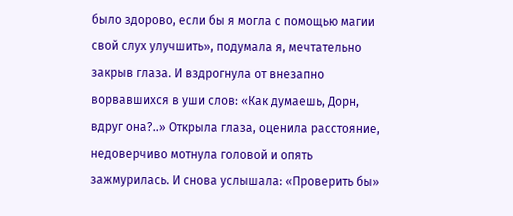было здорово, если бы я могла с помощью магии свой слух улучшить», подумала я, мечтательно закрыв глаза. И вздрогнула от внезапно ворвавшихся в уши слов: «Как думаешь, Дорн, вдруг она?..» Открыла глаза, оценила расстояние, недоверчиво мотнула головой и опять зажмурилась. И снова услышала: «Проверить бы»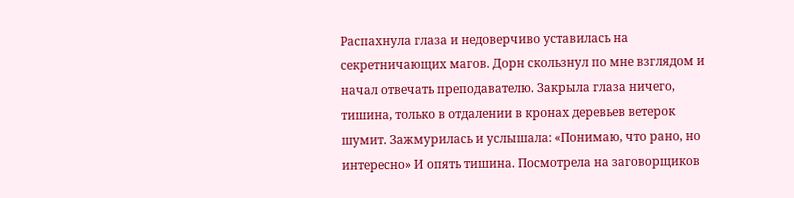Распахнула глаза и недоверчиво уставилась на секретничающих магов. Дорн скользнул по мне взглядом и начал отвечать преподавателю. Закрыла глаза ничего, тишина, только в отдалении в кронах деревьев ветерок шумит. Зажмурилась и услышала: «Понимаю, что рано, но интересно» И опять тишина. Посмотрела на заговорщиков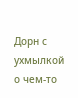Дорн с ухмылкой о чем-то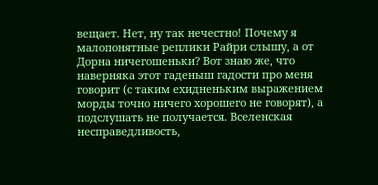вещает. Нет, ну так нечестно! Почему я малопонятные реплики Райри слышу, а от Дорна ничегошеньки? Вот знаю же, что наверняка этот гаденыш гадости про меня говорит (с таким ехидненьким выражением морды точно ничего хорошего не говорят), а подслушать не получается. Вселенская несправедливость,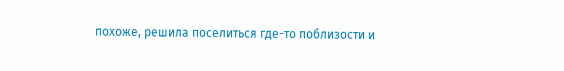похоже, решила поселиться где-то поблизости и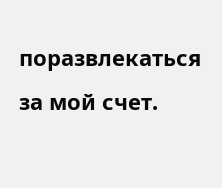поразвлекаться за мой счет.